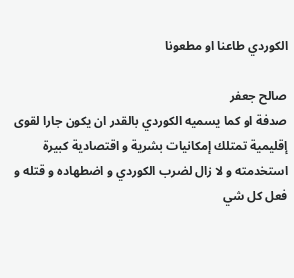الكوردي طاعنا او مطعونا

صالح جعفر
صدفة او كما يسميه الكوردي بالقدر ان يكون جارا لقوى إقليمية تمتلك إمكانيات بشرية و اقتصادية كبيرة استخدمته و لا زال لضرب الكوردي و اضطهاده و قتله و فعل كل شي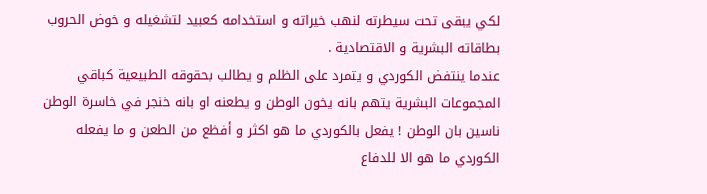لكي يبقى تحت سيطرته لنهب خيراته و استخدامه كعبيد لتشغيله و خوض الحروب بطاقاته البشرية و الاقتصادية .
عندما ينتفض الكوردي و يتمرد على الظلم و يطالب بحقوقه الطبيعية كباقي المجموعات البشرية يتهم بانه يخون الوطن و يطعنه او بانه خنجر في خاسرة الوطن ناسين بان الوطن ! يفعل بالكوردي ما هو اكثر و أفظع من الطعن و ما يفعله الكوردي ما هو الا للدفاع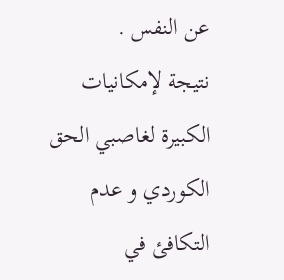عن النفس .
نتيجة لإمكانيات الكبيرة لغاصبي الحق الكوردي و عدم التكافئ في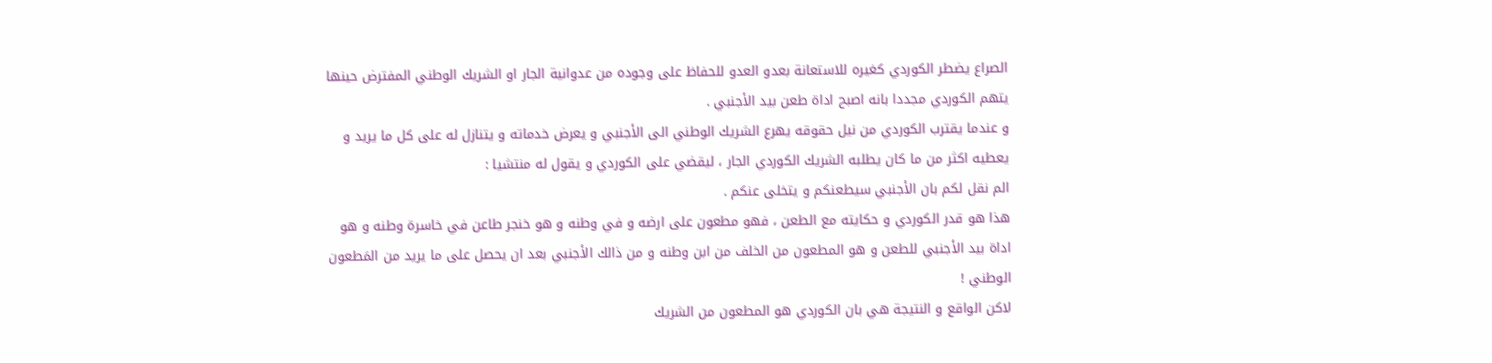الصراع يضطر الكوردي كغيره للاستعانة بعدو العدو للحفاظ على وجوده من عدوانية الجار او الشريك الوطني المفترض حينها يتهم الكوردي مجددا بانه اصبح اداة طعن بيد الأجنبي .
و عندما يقترب الكوردي من نيل حقوقه يهرع الشريك الوطني الى الأجنبي و يعرض خدماته و يتنازل له على كل ما يريد و يعطيه اكثر من ما كان يطلبه الشريك الكوردي الجار ، ليقضي على الكوردي و يقول له منتشيا :
الم نقل لكم بان الأجنبي سيطعنكم و يتخلى عنكم .
هذا هو قدر الكوردي و حكايته مع الطعن ، فهو مطعون على ارضه و في وطنه و هو خنجر طاعن في خاسرة وطنه و هو اداة بيد الأجنبي للطعن و هو المطعون من الخلف من ابن وطنه و من ذالك الأجنبي بعد ان يحصل على ما يريد من المَطعون الوطني !
لاكن الواقع و النتيجة هي بان الكوردي هو المطعون من الشريك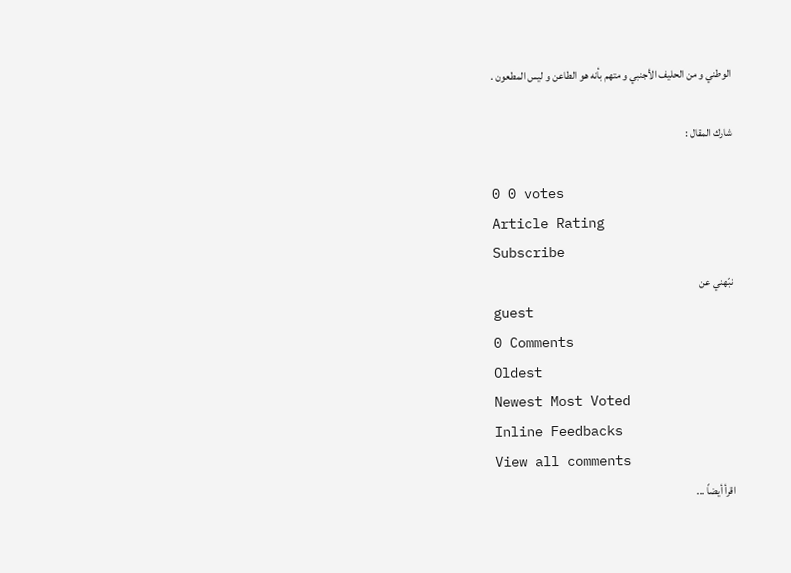الوطني و من الحليف الأجنبي و متهم بأنه هو الطاعن و ليس المطعون .

شارك المقال :

0 0 votes
Article Rating
Subscribe
نبّهني عن
guest
0 Comments
Oldest
Newest Most Voted
Inline Feedbacks
View all comments
اقرأ أيضاً ...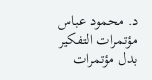د. محمود عباس مؤتمرات التفكير بدل مؤتمرات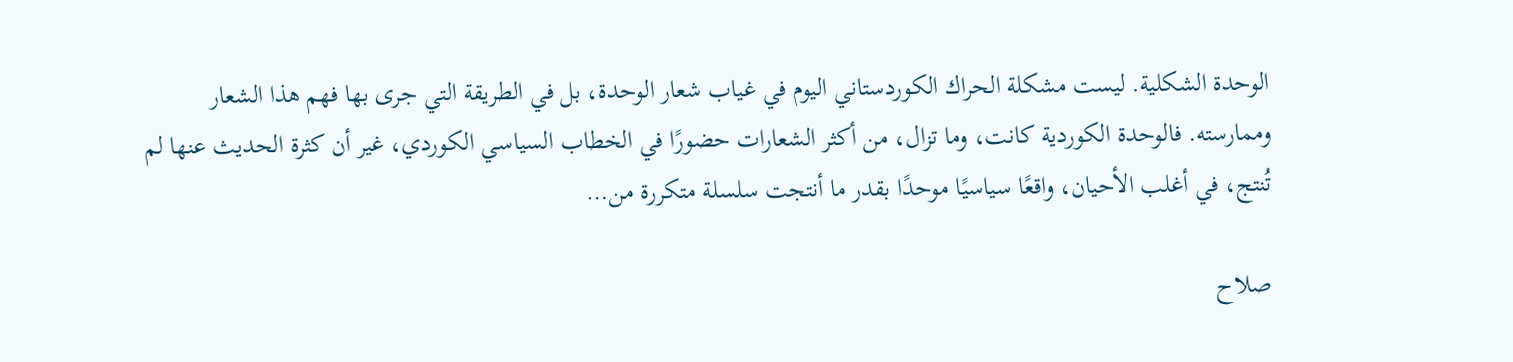الوحدة الشكلية. ليست مشكلة الحراك الكوردستاني اليوم في غياب شعار الوحدة، بل في الطريقة التي جرى بها فهم هذا الشعار وممارسته. فالوحدة الكوردية كانت، وما تزال، من أكثر الشعارات حضورًا في الخطاب السياسي الكوردي، غير أن كثرة الحديث عنها لم تُنتج، في أغلب الأحيان، واقعًا سياسيًا موحدًا بقدر ما أنتجت سلسلة متكررة من…

صلاح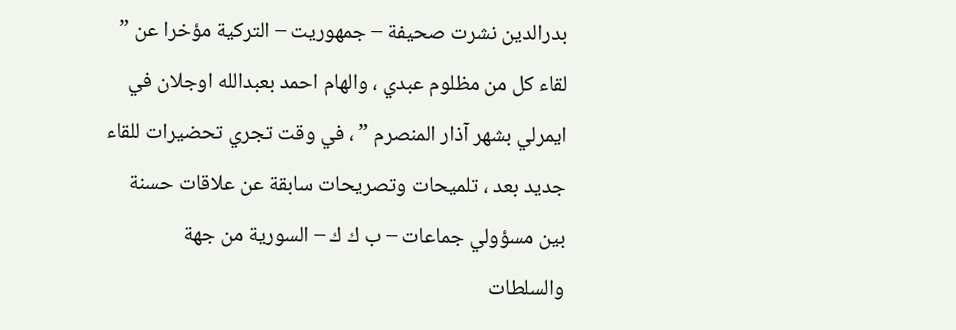بدرالدين نشرت صحيفة – جمهوريت – التركية مؤخرا عن ” لقاء كل من مظلوم عبدي ، والهام احمد بعبدالله اوجلان في ايمرلي بشهر آذار المنصرم ” ، في وقت تجري تحضيرات للقاء جديد بعد ، تلميحات وتصريحات سابقة عن علاقات حسنة بين مسؤولي جماعات – ب ك ك – السورية من جهة والسلطات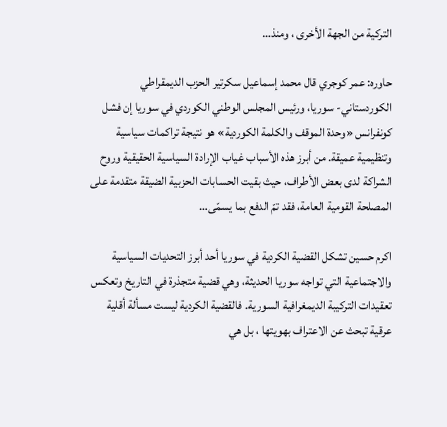التركية من الجهة الأخرى ، ومنذ…

حاوره: عمر كوجري قال محمد إسماعيل سكرتير الحزب الديمقراطي الكوردستاني- سوريا، ورئيس المجلس الوطني الكوردي في سوريا إن فشل كونفرانس «وحدة الموقف والكلمة الكوردية» هو نتيجة تراكمات سياسية وتنظيمية عميقة. من أبرز هذه الأسباب غياب الإرادة السياسية الحقيقية وروح الشراكة لدى بعض الأطراف، حيث بقيت الحسابات الحزبية الضيقة متقدمة على المصلحة القومية العامة، فقد تمّ الدفع بما يسمّى…

اكرم حسين تشكل القضية الكردية في سوريا أحد أبرز التحديات السياسية والاجتماعية التي تواجه سوريا الحديثة، وهي قضية متجذرة في التاريخ وتعكس تعقيدات التركيبة الديمغرافية السورية. فالقضية الكردية ليست مسألة أقلية عرقية تبحث عن الاعتراف بهويتها ، بل هي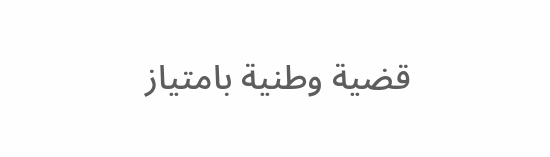قضية وطنية بامتياز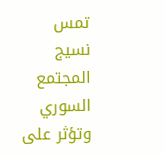تمس نسيج المجتمع السوري وتؤثر على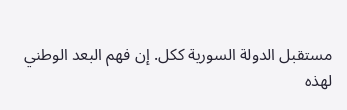مستقبل الدولة السورية ككل. إن فهم البعد الوطني لهذه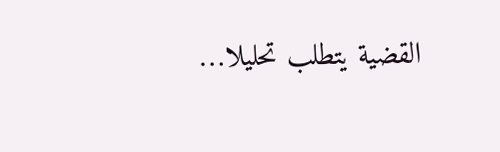القضية يتطلب تحليلا…